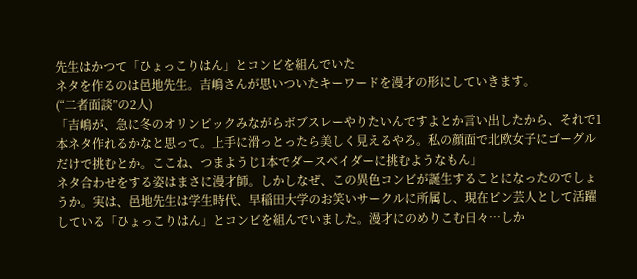先生はかつて「ひょっこりはん」とコンビを組んでいた
ネタを作るのは邑地先生。吉嶋さんが思いついたキーワードを漫才の形にしていきます。
(“二者面談”の2人)
「吉嶋が、急に冬のオリンピックみながらボブスレーやりたいんですよとか言い出したから、それで1本ネタ作れるかなと思って。上手に滑っとったら美しく見えるやろ。私の顔面で北欧女子にゴーグルだけで挑むとか。ここね、つまようじ1本でダースベイダーに挑むようなもん」
ネタ合わせをする姿はまさに漫才師。しかしなぜ、この異色コンビが誕生することになったのでしょうか。実は、邑地先生は学生時代、早稲田大学のお笑いサークルに所属し、現在ピン芸人として活躍している「ひょっこりはん」とコンビを組んでいました。漫才にのめりこむ日々…しか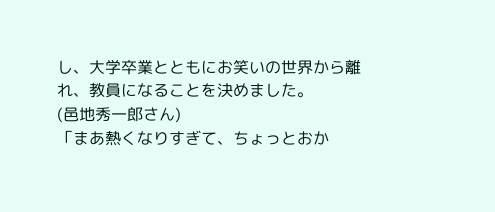し、大学卒業とともにお笑いの世界から離れ、教員になることを決めました。
(邑地秀一郎さん)
「まあ熱くなりすぎて、ちょっとおか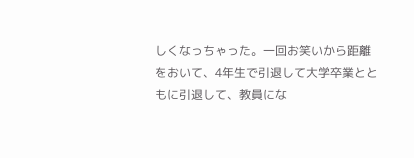しくなっちゃった。一回お笑いから距離をおいて、4年生で引退して大学卒業とともに引退して、教員にな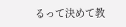るって決めて教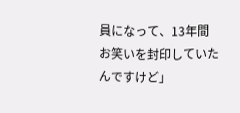員になって、13年間お笑いを封印していたんですけど」